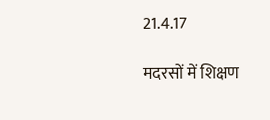21.4.17

मदरसों में शिक्षण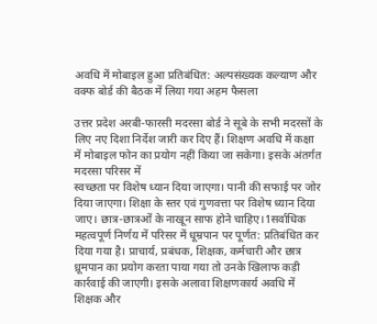अवधि में मोबाइल हुआ प्रतिबंधित: अल्पसंख्यक कल्याण और वक्फ बोर्ड की बैठक में लिया गया अहम फैसला

उत्तर प्रदेश अरबी-फारसी मदरसा बोर्ड ने सूबे के सभी मदरसों के लिए नए दिशा निर्देश जारी कर दिए हैं। शिक्षण अवधि में कक्षा में मोबाइल फोन का प्रयोग नहीं किया जा सकेगा। इसके अंतर्गत मदरसा परिसर में
स्वच्छता पर विशेष ध्यान दिया जाएगा। पानी की सफाई पर जोर दिया जाएगा। शिक्षा के स्तर एवं गुणवत्ता पर विशेष ध्यान दिया जाए। छात्र-छात्रओं के नाखून साफ होने चाहिए।1सर्वाधिक महत्वपूर्ण निर्णय में परिसर में धूम्रपान पर पूर्णत: प्रतिबंधित कर दिया गया है। प्राचार्य, प्रबंधक, शिक्षक, कर्मचारी और छात्र ध्रूमपान का प्रयोग करता पाया गया तो उनके खिलाफ कड़ी कार्रवाई की जाएगी। इसके अलावा शिक्षणकार्य अवधि में शिक्षक और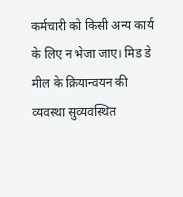कर्मचारी को किसी अन्य कार्य के लिए न भेजा जाए। मिड डे मील के क्रियान्वयन की व्यवस्था सुव्यवस्थित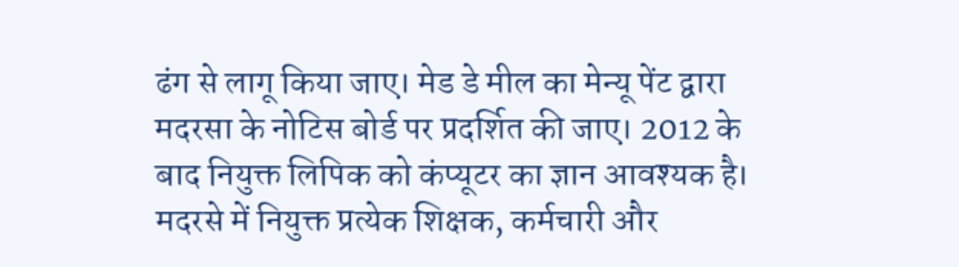ढंग से लागू किया जाए। मेड डे मील का मेन्यू पेंट द्वारा मदरसा के नोटिस बोर्ड पर प्रदर्शित की जाए। 2012 के बाद नियुक्त लिपिक को कंप्यूटर का ज्ञान आवश्यक है। मदरसे में नियुक्त प्रत्येक शिक्षक, कर्मचारी और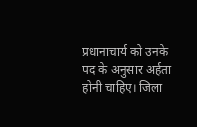प्रधानाचार्य को उनके पद के अनुसार अर्हता होनी चाहिए। जिला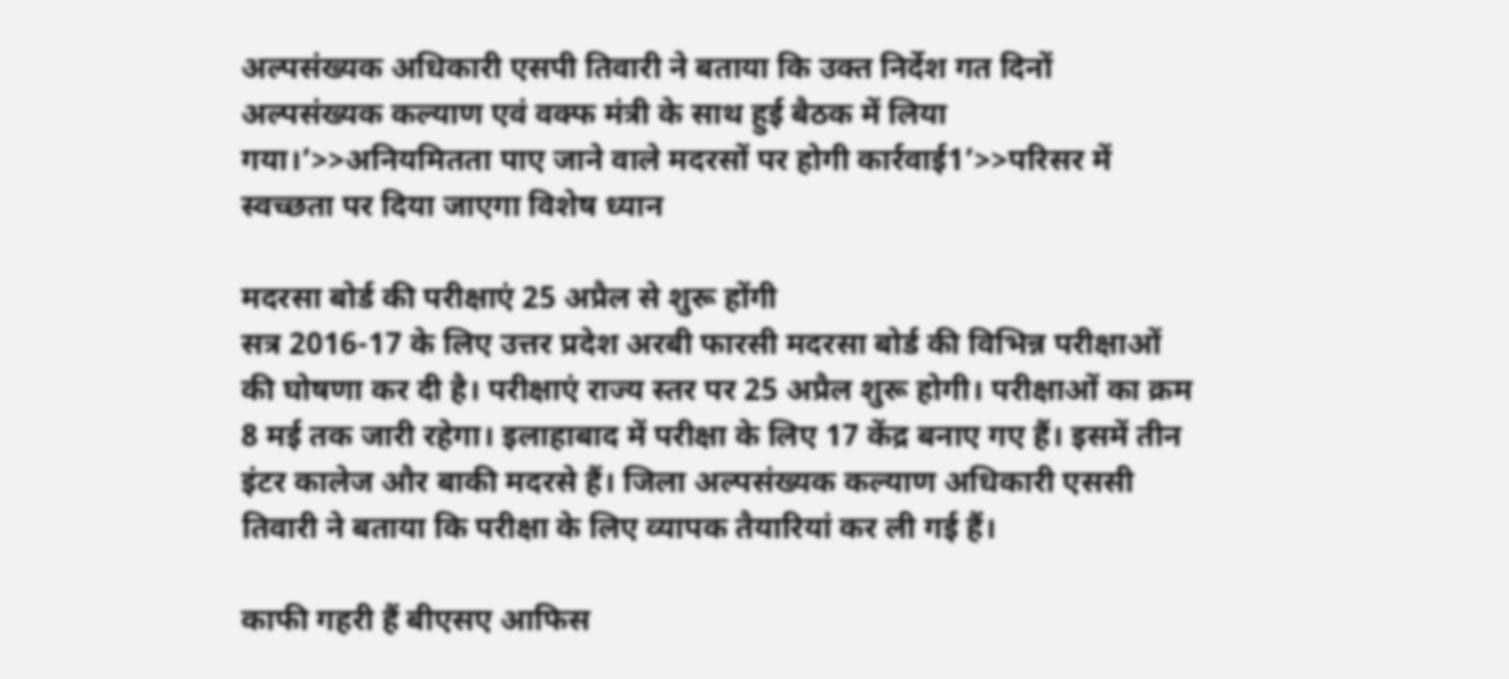अल्पसंख्यक अधिकारी एसपी तिवारी ने बताया कि उक्त निर्देश गत दिनों अल्पसंख्यक कल्याण एवं वक्फ मंत्री के साथ हुई बैठक में लिया गया।’>>अनियमितता पाए जाने वाले मदरसों पर होगी कार्रवाई1’>>परिसर में स्वच्छता पर दिया जाएगा विशेष ध्यान

मदरसा बोर्ड की परीक्षाएं 25 अप्रैल से शुरू होंगी
सत्र 2016-17 के लिए उत्तर प्रदेश अरबी फारसी मदरसा बोर्ड की विभिन्न परीक्षाओं की घोषणा कर दी है। परीक्षाएं राज्य स्तर पर 25 अप्रैल शुरू होगी। परीक्षाओं का क्रम 8 मई तक जारी रहेगा। इलाहाबाद में परीक्षा के लिए 17 केंद्र बनाए गए हैं। इसमें तीन इंटर कालेज और बाकी मदरसे हैं। जिला अल्पसंख्यक कल्याण अधिकारी एससी तिवारी ने बताया कि परीक्षा के लिए व्यापक तैयारियां कर ली गई हैं।

काफी गहरी हैं बीएसए आफिस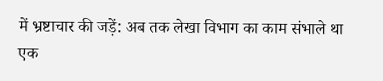में भ्रष्टाचार की जड़ें: अब तक लेखा विभाग का काम संभाले था एक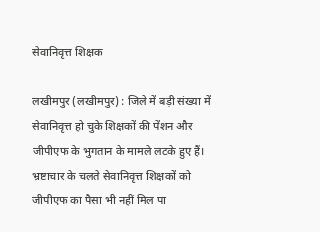सेवानिवृत्त शिक्षक

लखीमपुर (लखीमपुर) : जिले में बड़ी संख्या में सेवानिवृत्त हो चुके शिक्षकों की पेंशन और जीपीएफ के भुगतान के मामले लटके हुए हैं। भ्रष्टाचार के चलते सेवानिवृत्त शिक्षकों को जीपीएफ का पैसा भी नहीं मिल पा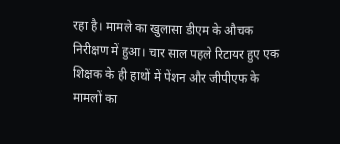रहा है। मामले का खुलासा डीएम के औचक निरीक्षण में हुआ। चार साल पहले रिटायर हुए एक शिक्षक के ही हाथों में पेंशन और जीपीएफ के मामलों का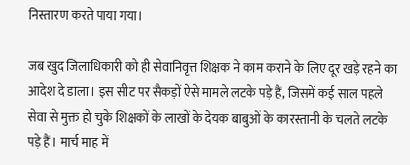निस्तारण करते पाया गया।

जब खुद जिलाधिकारी को ही सेवानिवृत्त शिक्षक ने काम कराने के लिए दूर खड़े रहने का आदेश दे डाला। इस सीट पर सैकड़ों ऐसे मामले लटके पड़े हैं, जिसमें कई साल पहले सेवा से मुक्त हो चुके शिक्षकों के लाखों के देयक बाबुओं के कारस्तानी के चलते लटके पड़े हैं। मार्च माह में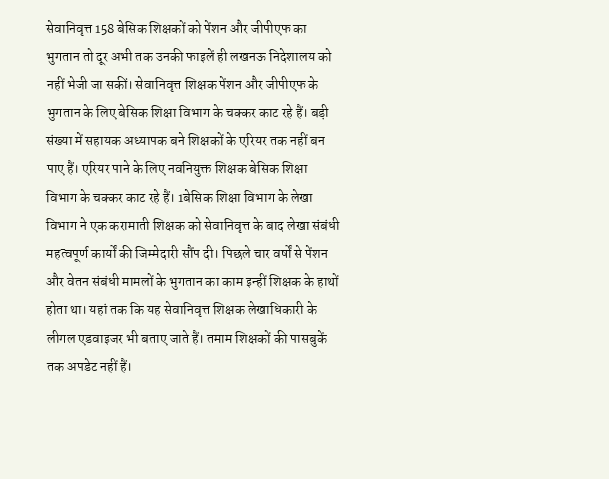सेवानिवृत्त 158 बेसिक शिक्षकों को पेंशन और जीपीएफ का भुगतान तो दूर अभी तक उनकी फाइलें ही लखनऊ निदेशालय को नहीं भेजी जा सकीं। सेवानिवृत्त शिक्षक पेंशन और जीपीएफ के भुगतान के लिए बेसिक शिक्षा विभाग के चक्कर काट रहे हैं। बड़ी संख्या में सहायक अध्यापक बने शिक्षकों के एरियर तक नहीं बन पाए हैं। एरियर पाने के लिए नवनियुक्त शिक्षक बेसिक शिक्षा विभाग के चक्कर काट रहे हैं। 1बेसिक शिक्षा विभाग के लेखा विभाग ने एक करामाती शिक्षक को सेवानिवृत्त के बाद लेखा संबंधी महत्वपूर्ण कार्यों की जिम्मेदारी सौंप दी। पिछले चार वर्षों से पेंशन और वेतन संबंधी मामलों के भुगतान का काम इन्हीं शिक्षक के हाथों होता था। यहां तक कि यह सेवानिवृत्त शिक्षक लेखाधिकारी के लीगल एडवाइजर भी बताए जाते हैं। तमाम शिक्षकों की पासबुकें तक अपडेट नहीं हैं।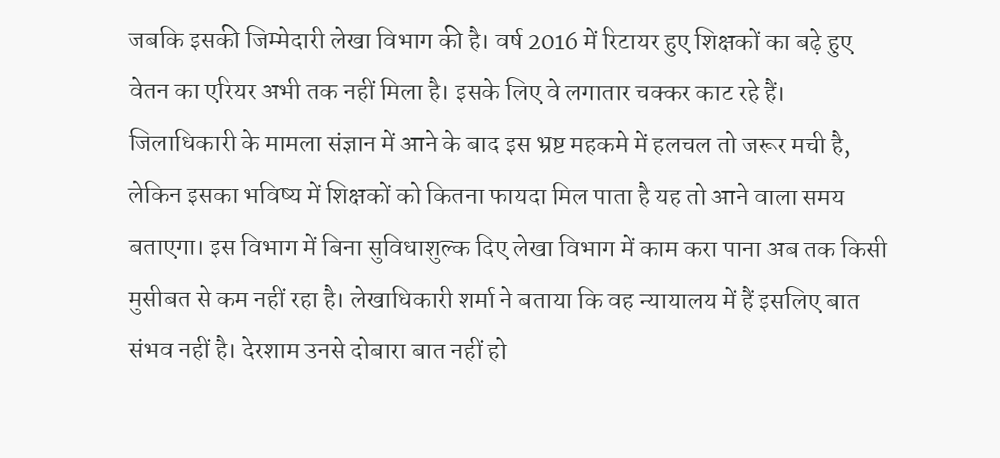जबकि इसकी जिम्मेदारी लेखा विभाग की है। वर्ष 2016 में रिटायर हुए शिक्षकों का बढ़े हुए वेतन का एरियर अभी तक नहीं मिला है। इसके लिए वे लगातार चक्कर काट रहे हैं। जिलाधिकारी के मामला संज्ञान में आने के बाद इस भ्रष्ट महकमे में हलचल तो जरूर मची है, लेकिन इसका भविष्य में शिक्षकों को कितना फायदा मिल पाता है यह तो आने वाला समय बताएगा। इस विभाग में बिना सुविधाशुल्क दिए लेखा विभाग में काम करा पाना अब तक किसी मुसीबत से कम नहीं रहा है। लेखाधिकारी शर्मा ने बताया कि वह न्यायालय में हैं इसलिए बात संभव नहीं है। देरशाम उनसे दोबारा बात नहीं हो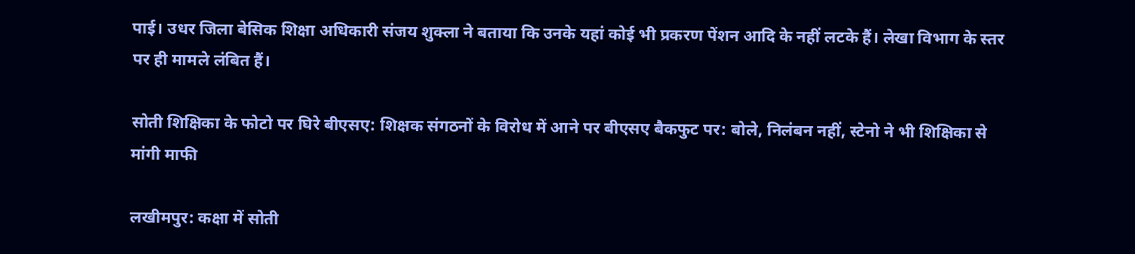पाई। उधर जिला बेसिक शिक्षा अधिकारी संजय शुक्ला ने बताया कि उनके यहां कोई भी प्रकरण पेंशन आदि के नहीं लटके हैं। लेखा विभाग के स्तर पर ही मामले लंबित हैं।

सोती शिक्षिका के फोटो पर घिरे बीएसए: शिक्षक संगठनों के विरोध में आने पर बीएसए बैकफुट पर: बोले, निलंबन नहीं, स्टेनो ने भी शिक्षिका से मांगी माफी

लखीमपुर: कक्षा में सोती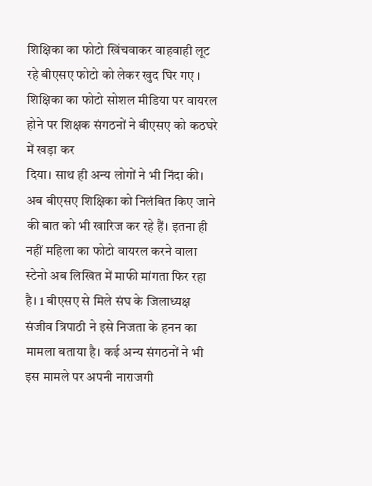शिक्षिका का फोटो खिंचवाकर वाहवाही लूट रहे बीएसए फोटो को लेकर खुद घिर गए । शिक्षिका का फोटो सोशल मीडिया पर वायरल होने पर शिक्षक संगठनों ने बीएसए को कठघरे में खड़ा कर
दिया। साथ ही अन्य लोगों ने भी निंदा की। अब बीएसए शिक्षिका को निलंबित किए जाने की बात को भी खारिज कर रहे हैं। इतना ही नहीं महिला का फोटो वायरल करने वाला स्टेनो अब लिखित में माफी मांगता फिर रहा है। 1 बीएसए से मिले संघ के जिलाध्यक्ष संजीव त्रिपाठी ने इसे निजता के हनन का मामला बताया है। कई अन्य संगठनों ने भी इस मामले पर अपनी नाराजगी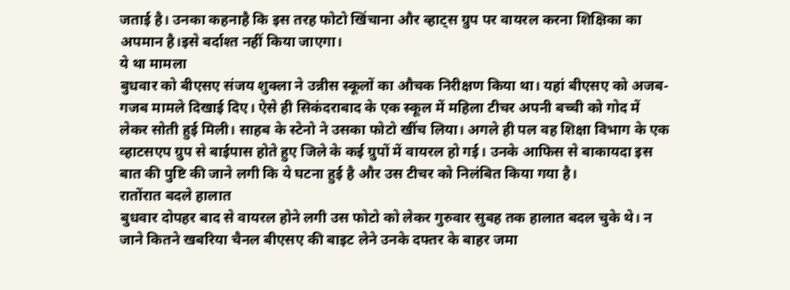जताई है। उनका कहनाहै कि इस तरह फोटो खिंचाना और व्हाट्स ग्रुप पर वायरल करना शिक्षिका का अपमान है।इसे बर्दाश्त नहीं किया जाएगा।
ये था मामला
बुधवार को बीएसए संजय शुक्ला ने उन्नीस स्कूलों का औचक निरीक्षण किया था। यहां बीएसए को अजब-गजब मामले दिखाई दिए। ऐसे ही सिकंदराबाद के एक स्कूल में महिला टीचर अपनी बच्ची को गोद में लेकर सोती हुई मिली। साहब के स्टेनो ने उसका फोटो खींच लिया। अगले ही पल वह शिक्षा विभाग के एक व्हाटसएप ग्रुप से बाईपास होते हुए जिले के कई ग्रुपों में वायरल हो गई। उनके आफिस से बाकायदा इस बात की पुष्टि की जाने लगी कि ये घटना हुई है और उस टीचर को निलंबित किया गया है।
रातोंरात बदले हालात
बुधवार दोपहर बाद से वायरल होने लगी उस फोटो को लेकर गुरुवार सुबह तक हालात बदल चुके थे। न जाने कितने खबरिया चैनल बीएसए की बाइट लेने उनके दफ्तर के बाहर जमा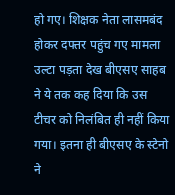हो गए। शिक्षक नेता लासमबंद होकर दफ्तर पहुंच गए मामला उल्टा पड़ता देख बीएसए साहब ने ये तक कह दिया कि उस टीचर को निलंबित ही नहीं किया गया। इतना ही बीएसए के स्टेनो ने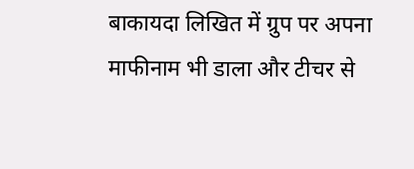बाकायदा लिखित में ग्रुप पर अपना माफीनाम भी डाला और टीचर से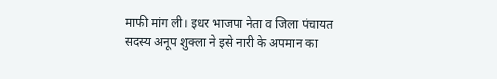माफी मांग ली। इधर भाजपा नेता व जिला पंचायत सदस्य अनूप शुक्ला ने इसे नारी के अपमान का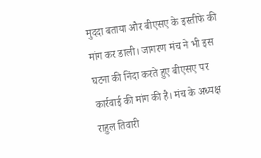मुददा बताया और बीएसए के इस्तीफे की मांग कर डाली। जागरण मंच ने भी इस घटना की निंदा करते हुए बीएसए पर कार्रवाई की मांग की है। मंच के अध्यक्ष राहुल तिवारी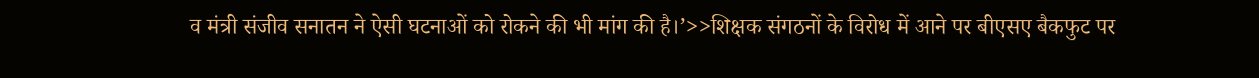व मंत्री संजीव सनातन ने ऐसी घटनाओं को रोकने की भी मांग की है।’>>शिक्षक संगठनों के विरोध में आने पर बीएसए बैकफुट पर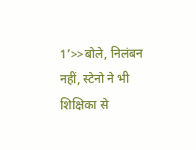1’>>बोले, निलंबन नहीं, स्टेनो ने भी शिक्षिका से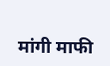मांगी माफी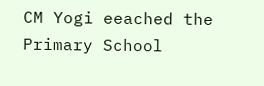CM Yogi eeached the Primary School